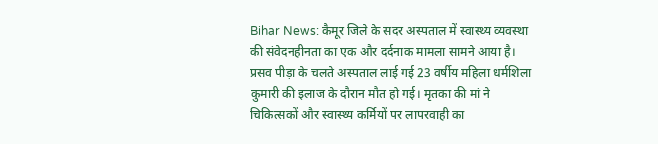Bihar News: कैमूर जिले के सदर अस्पताल में स्वास्थ्य व्यवस्था की संवेदनहीनता का एक और दर्दनाक मामला सामने आया है। प्रसव पीड़ा के चलते अस्पताल लाई गई 23 वर्षीय महिला धर्मशिला कुमारी की इलाज के दौरान मौत हो गई। मृतका की मां ने चिकित्सकों और स्वास्थ्य कर्मियों पर लापरवाही का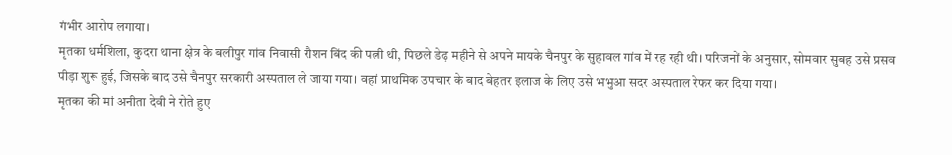गंभीर आरोप लगाया।
मृतका धर्मशिला, कुदरा थाना क्षेत्र के बलीपुर गांव निवासी रौशन बिंद की पत्नी थी, पिछले डेढ़ महीने से अपने मायके चैनपुर के सुहावल गांव में रह रही थी। परिजनों के अनुसार, सोमवार सुबह उसे प्रसव पीड़ा शुरू हुई, जिसके बाद उसे चैनपुर सरकारी अस्पताल ले जाया गया। वहां प्राथमिक उपचार के बाद बेहतर इलाज के लिए उसे भभुआ सदर अस्पताल रेफर कर दिया गया।
मृतका की मां अनीता देवी ने रोते हुए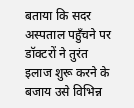बताया कि सदर अस्पताल पहुँचने पर डॉक्टरों ने तुरंत इलाज शुरू करने के बजाय उसे विभिन्न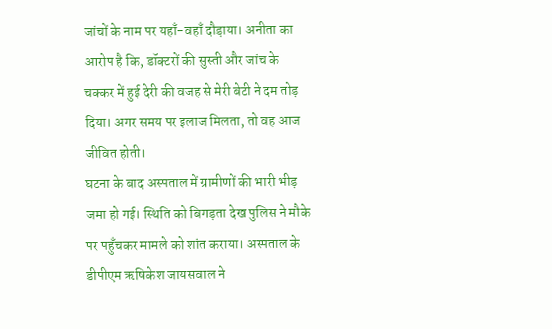जांचों के नाम पर यहाँ-वहाँ दौड़ाया। अनीता का आरोप है कि, डॉक्टरों की सुस्ती और जांच के चक्कर में हुई देरी की वजह से मेरी बेटी ने दम तोड़ दिया। अगर समय पर इलाज मिलता, तो वह आज जीवित होती।
घटना के बाद अस्पताल में ग्रामीणों की भारी भीड़ जमा हो गई। स्थिति को बिगड़ता देख पुलिस ने मौके पर पहुँचकर मामले को शांत कराया। अस्पताल के डीपीएम ऋषिकेश जायसवाल ने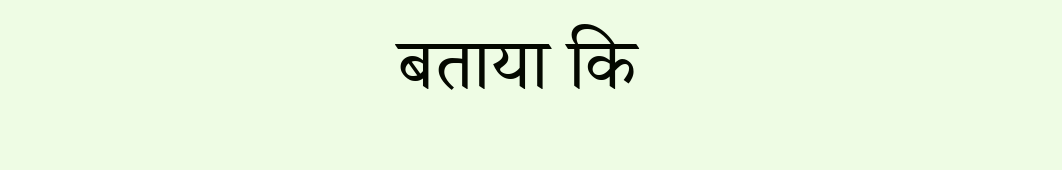बताया कि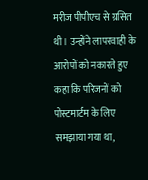मरीज पीपीएच से ग्रसित थी। उन्होंने लापरवाही के आरोपों को नकारते हुए कहा कि परिजनों को पोस्टमार्टम के लिए समझाया गया था,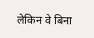लेकिन वे बिना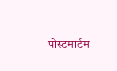पोस्टमार्टम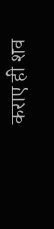कराए ही शव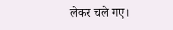लेकर चले गए।